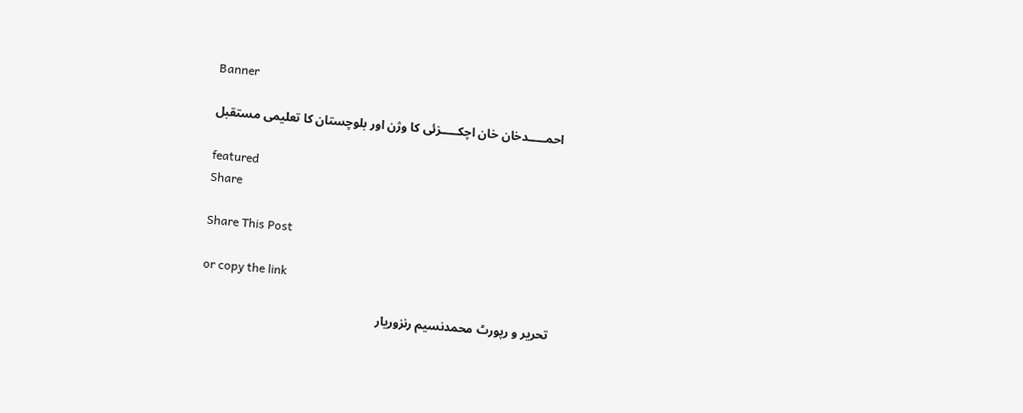Banner

احمـــــدخان خان اچکـــــزئی کا وژن اور بلوچستان کا تعلیمی مستقبل

featured
Share

Share This Post

or copy the link

تحریر و رپورٹ محمدنسیم رنزوریار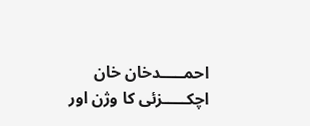احمـــــدخان خان اچکـــــزئی کا وژن اور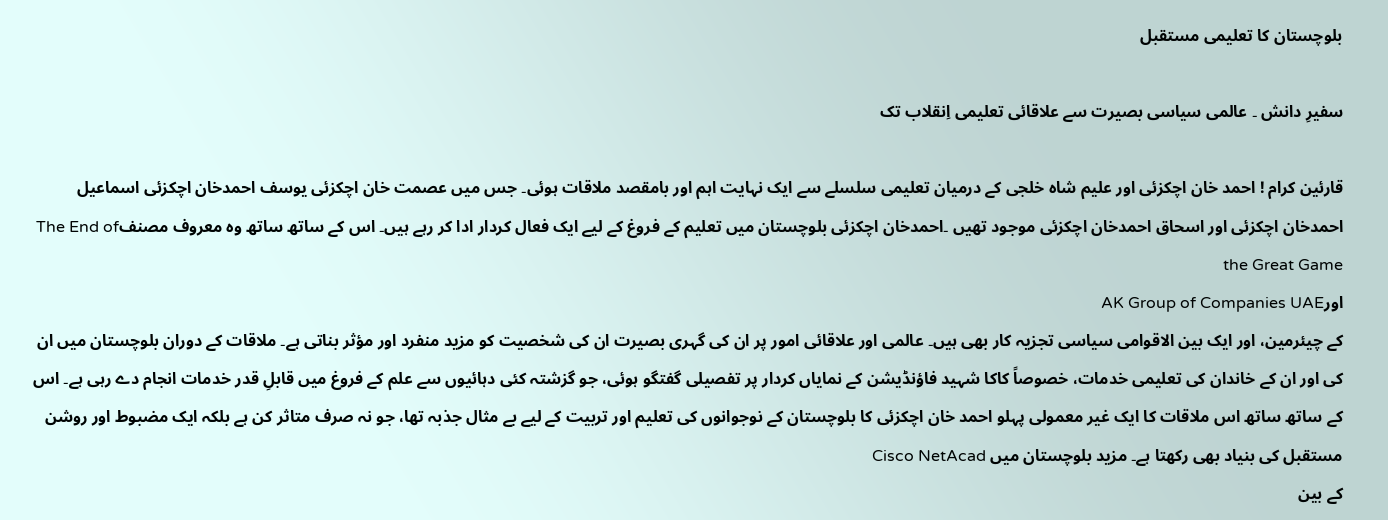بلوچستان کا تعلیمی مستقبل

سفیرِ دانش ۔ عالمی سیاسی بصیرت سے علاقائی تعلیمی اِنقلاب تک

قارئین کرام ! احمد خان اچکزئی اور علیم شاہ خلجی کے درمیان تعلیمی سلسلے سے ایک نہایت اہم اور بامقصد ملاقات ہوئی۔ جس میں عصمت خان اچکزئی یوسف احمدخان اچکزئی اسماعیل احمدخان اچکزئی اور اسحاق احمدخان اچکزئی موجود تھیں ۔احمدخان اچکزئی بلوچستان میں تعلیم کے فروغ کے لیے ایک فعال کردار ادا کر رہے ہیں۔ اس کے ساتھ ساتھ وہ معروف مصنفThe End of the Great Game
اورAK Group of Companies UAE
کے چیئرمین، اور ایک بین الاقوامی سیاسی تجزیہ کار بھی ہیں۔ عالمی اور علاقائی امور پر ان کی گہری بصیرت ان کی شخصیت کو مزید منفرد اور مؤثر بناتی ہے۔ ملاقات کے دوران بلوچستان میں ان کی اور ان کے خاندان کی تعلیمی خدمات، خصوصاً کاکا شہید فاؤنڈیشن کے نمایاں کردار پر تفصیلی گفتگو ہوئی، جو گزشتہ کئی دہائیوں سے علم کے فروغ میں قابلِ قدر خدمات انجام دے رہی ہے۔ اس کے ساتھ ساتھ اس ملاقات کا ایک غیر معمولی پہلو احمد خان اچکزئی کا بلوچستان کے نوجوانوں کی تعلیم اور تربیت کے لیے بے مثال جذبہ تھا، جو نہ صرف متاثر کن ہے بلکہ ایک مضبوط اور روشن مستقبل کی بنیاد بھی رکھتا ہے۔ مزید بلوچستان میں Cisco NetAcad
کے بین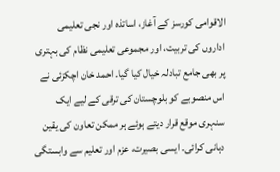الاقوامی کورسز کے آغاز، اساتذہ اور نجی تعلیمی اداروں کی تربیت، اور مجموعی تعلیمی نظام کی بہتری پر بھی جامع تبادلہ خیال کیا گیا۔ احمد خان اچکزئی نے اس منصوبے کو بلوچستان کی ترقی کے لیے ایک سنہری موقع قرار دیتے ہوئے ہر ممکن تعاون کی یقین دہانی کرائی۔ ایسی بصیرت، عزم اور تعلیم سے وابستگی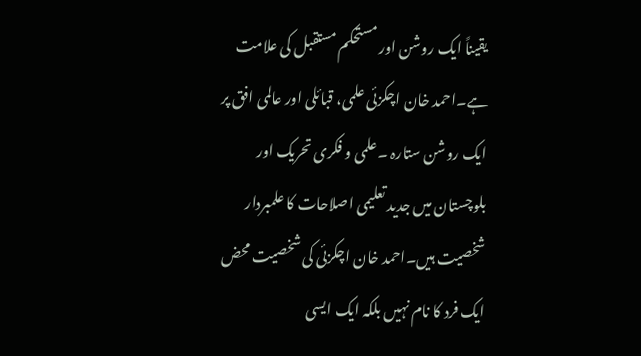یقیناً ایک روشن اور مستحکم مستقبل کی علامت ہے۔احمد خان اچکزئی علمی، قبائلی اور عالمی افق پر ایک روشن ستارہ ۔علمی و فکری تحریک اور بلوچستان میں جدید تعلیمی اصلاحات کا علمبردار شخصیت ہیں۔احمد خان اچکزئی کی شخصیت محض ایک فرد کا نام نہیں بلکہ ایک ایسی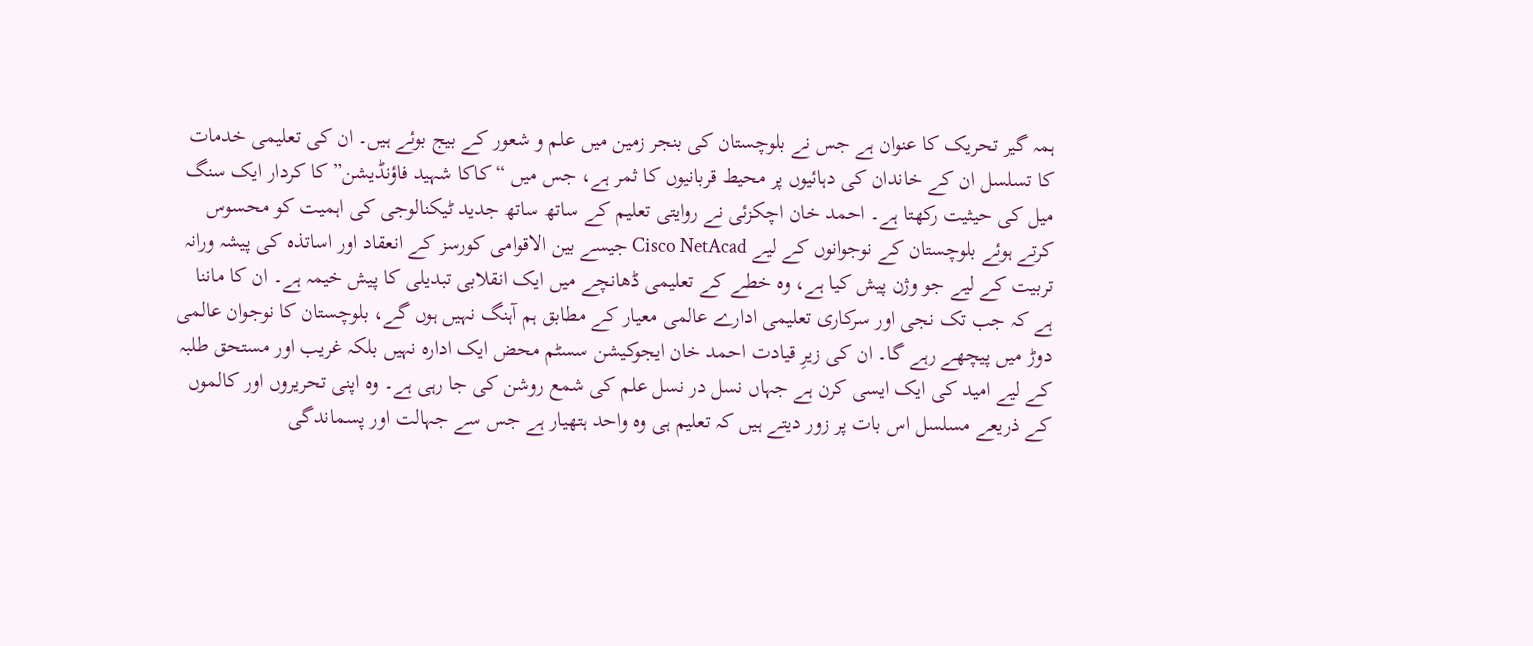ہمہ گیر تحریک کا عنوان ہے جس نے بلوچستان کی بنجر زمین میں علم و شعور کے بیج بوئے ہیں۔ ان کی تعلیمی خدمات کا تسلسل ان کے خاندان کی دہائیوں پر محیط قربانیوں کا ثمر ہے، جس میں “کاکا شہید فاؤنڈیشن” کا کردار ایک سنگ میل کی حیثیت رکھتا ہے۔ احمد خان اچکزئی نے روایتی تعلیم کے ساتھ ساتھ جدید ٹیکنالوجی کی اہمیت کو محسوس کرتے ہوئے بلوچستان کے نوجوانوں کے لیے Cisco NetAcad جیسے بین الاقوامی کورسز کے انعقاد اور اساتذہ کی پیشہ ورانہ تربیت کے لیے جو وژن پیش کیا ہے، وہ خطے کے تعلیمی ڈھانچے میں ایک انقلابی تبدیلی کا پیش خیمہ ہے۔ ان کا ماننا ہے کہ جب تک نجی اور سرکاری تعلیمی ادارے عالمی معیار کے مطابق ہم آہنگ نہیں ہوں گے، بلوچستان کا نوجوان عالمی دوڑ میں پیچھے رہے گا۔ ان کی زیرِ قیادت احمد خان ایجوکیشن سسٹم محض ایک ادارہ نہیں بلکہ غریب اور مستحق طلبہ کے لیے امید کی ایک ایسی کرن ہے جہاں نسل در نسل علم کی شمع روشن کی جا رہی ہے۔ وہ اپنی تحریروں اور کالموں کے ذریعے مسلسل اس بات پر زور دیتے ہیں کہ تعلیم ہی وہ واحد ہتھیار ہے جس سے جہالت اور پسماندگی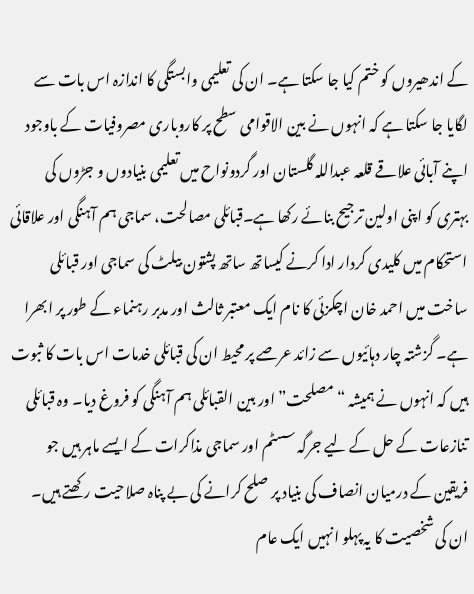کے اندھیروں کو ختم کیا جا سکتا ہے۔ ان کی تعلیمی وابستگی کا اندازہ اس بات سے لگایا جا سکتا ہے کہ انہوں نے بین الاقوامی سطح پر کاروباری مصروفیات کے باوجود اپنے آبائی علاقے قلعہ عبداللہ گلستان اور گردونواح میں تعلیمی بنیادوں و جڑوں کی بہتری کو اپنی اولین ترجیح بنائے رکھا ہے۔قبائلی مصالحت، سماجی ہم آہنگی اور علاقائی استحکام میں کلیدی کردار ادا کرنے کیساتھ ساتھ پشتون بیلٹ کی سماجی اور قبائلی ساخت میں احمد خان اچکزئی کا نام ایک معتبر ثالث اور مدبر رہنماء کے طور پر ابھرا ہے۔ گزشتہ چار دہائیوں سے زائد عرصے پر محیط ان کی قبائلی خدمات اس بات کا ثبوت ہیں کہ انہوں نے ہمیشہ “مصلحت” اور بین القبائلی ہم آہنگی کو فروغ دیا۔ وہ قبائلی تنازعات کے حل کے لیے جرگہ سسٹم اور سماجی مذاکرات کے ایسے ماہر ہیں جو فریقین کے درمیان انصاف کی بنیاد پر صلح کرانے کی بے پناہ صلاحیت رکھتے ہیں۔ ان کی شخصیت کا یہ پہلو انہیں ایک عام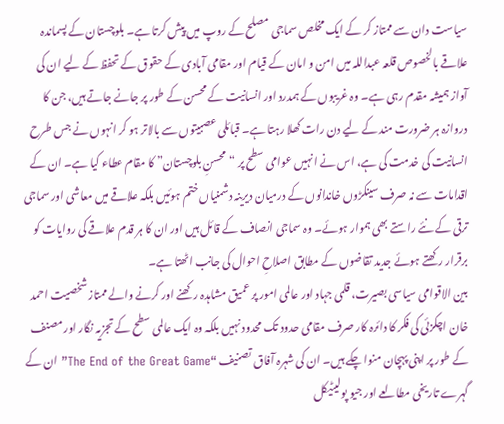سیاست دان سے ممتاز کر کے ایک مخلص سماجی مصلح کے روپ میں پیش کرتا ہے۔ بلوچستان کے پسماندہ علاقے بالخصوص قلعہ عبداللہ میں امن و امان کے قیام اور مقامی آبادی کے حقوق کے تحفظ کے لیے ان کی آواز ہمیشہ مقدم رہی ہے۔ وہ غریبوں کے ہمدرد اور انسانیت کے محسن کے طور پر جانے جاتے ہیں، جن کا دروازہ ہر ضرورت مند کے لیے دن رات کھلا رہتا ہے۔ قبائلی عصبیتوں سے بالاتر ہو کر انہوں نے جس طرح انسانیت کی خدمت کی ہے، اس نے انہیں عوامی سطح پر “محسنِ بلوچستان” کا مقام عطاء کیا ہے۔ ان کے اقدامات سے نہ صرف سینکڑوں خاندانوں کے درمیان دیرینہ دشمنیاں ختم ہوئیں بلکہ علاقے میں معاشی اور سماجی ترقی کے نئے راستے بھی ہموار ہوئے۔ وہ سماجی انصاف کے قائل ہیں اور ان کا ہر قدم علاقے کی روایات کو برقرار رکھتے ہوئے جدید تقاضوں کے مطابق اصلاحِ احوال کی جانب اٹھتا ہے۔
بین الاقوامی سیاسی بصیرت، قلمی جہاد اور عالمی امور پر عمیق مشاہدہ رکھنے اور کرنے والے ممتاز شخصیت احمد خان اچکزئی کی فکر کا دائرہ کار صرف مقامی حدود تک محدود نہیں بلکہ وہ ایک عالمی سطح کے تجزیہ نگار اور مصنف کے طور پر اپنی پہچان منوا چکے ہیں۔ ان کی شہرہ آفاق تصنیف “The End of the Great Game” ان کے گہرے تاریخی مطالعے اور جیو پولیٹیکل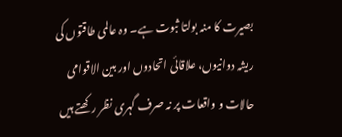بصیرت کا منہ بولتا ثبوت ہے۔ وہ عالمی طاقتوں کی ریشہ دوانیوں، علاقائی اتحادوں اور بین الاقوامی حالات و واقعات پر نہ صرف گہری نظر رکھتے ہیں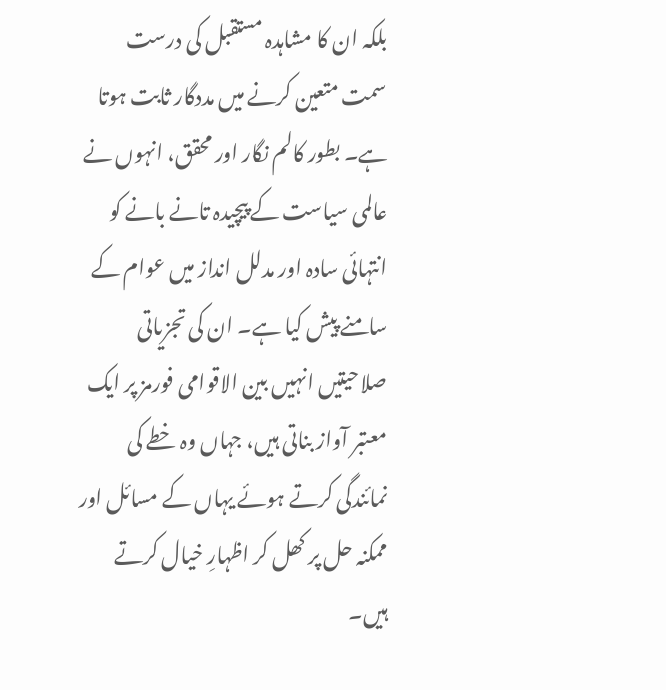بلکہ ان کا مشاہدہ مستقبل کی درست سمت متعین کرنے میں مددگار ثابت ہوتا ہے۔ بطور کالم نگار اور محقق، انہوں نے عالمی سیاست کے پیچیدہ تانے بانے کو انتہائی سادہ اور مدلل انداز میں عوام کے سامنے پیش کیا ہے۔ ان کی تجزیاتی صلاحیتیں انہیں بین الاقوامی فورمز پر ایک معتبر آواز بناتی ہیں، جہاں وہ خطے کی نمائندگی کرتے ہوئے یہاں کے مسائل اور ممکنہ حل پر کھل کر اظہارِ خیال کرتے ہیں۔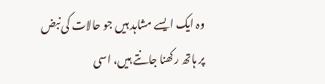وہ ایک ایسے مشاہد ہیں جو حالات کی نبض پر ہاتھ رکھنا جانتے ہیں، اسی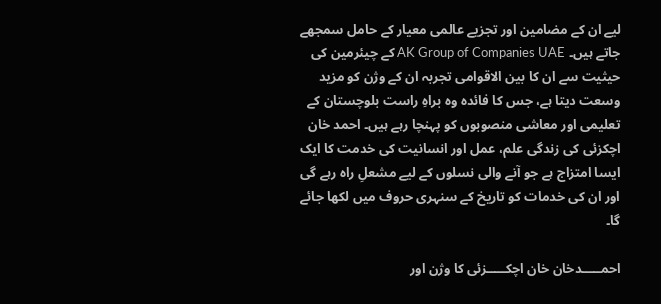لیے ان کے مضامین اور تجزیے عالمی معیار کے حامل سمجھے جاتے ہیں۔ AK Group of Companies UAE کے چیئرمین کی حیثیت سے ان کا بین الاقوامی تجربہ ان کے وژن کو مزید وسعت دیتا ہے، جس کا فائدہ وہ براہِ راست بلوچستان کے تعلیمی اور معاشی منصوبوں کو پہنچا رہے ہیں۔ احمد خان اچکزئی کی زندگی علم، عمل اور انسانیت کی خدمت کا ایک ایسا امتزاج ہے جو آنے والی نسلوں کے لیے مشعلِ راہ رہے گی اور ان کی خدمات کو تاریخ کے سنہری حروف میں لکھا جائے گا۔

احمـــــدخان خان اچکـــــزئی کا وژن اور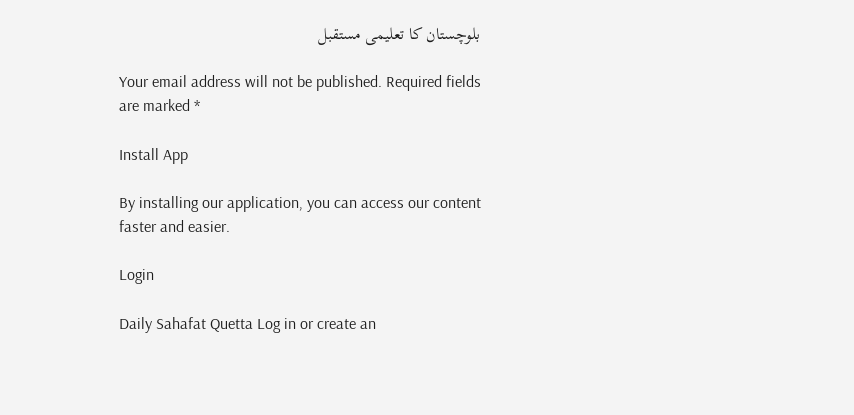بلوچستان کا تعلیمی مستقبل

Your email address will not be published. Required fields are marked *

Install App

By installing our application, you can access our content faster and easier.

Login

Daily Sahafat Quetta Log in or create an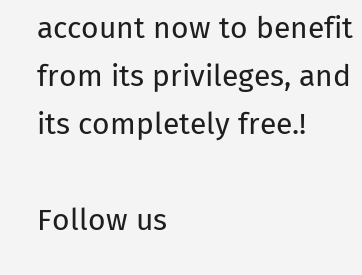account now to benefit from its privileges, and its completely free.!

Follow us